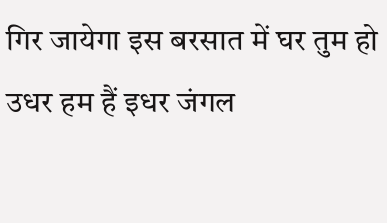गिर जायेगा इस बरसात में घर तुम हो उधर हम हैं इधर जंगल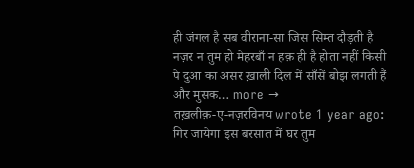ही जंगल है सब वीराना-सा जिस सिम्त दौड़ती है नज़र न तुम हो मेहरबाँ न हक़ ही है होता नहीं किसी पे दुआ का असर ख़ाली दिल में साँसें बोझ लगती हैं और मुसक… more →
तख़लीक़-ए-नज़रविनय wrote 1 year ago: गिर जायेगा इस बरसात में घर तुम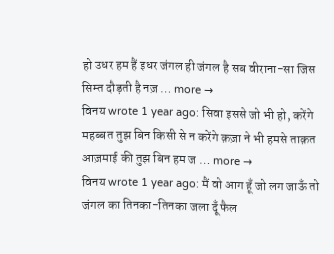हो उधर हम हैं इधर जंगल ही जंगल है सब वीराना-सा जिस सिम्त दौड़ती है नज़ … more →
विनय wrote 1 year ago: सिवा इससे जो भी हो, करेंगे महब्बत तुझ बिन किसी से न करेंगे क़ज़ा ने भी हमसे ताक़त आज़माई की तुझ बिन हम ज … more →
विनय wrote 1 year ago: मैं वो आग हूँ जो लग जाऊँ तो जंगल का तिनका-तिनका जला दूँ फैल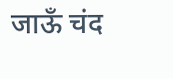जाऊँ चंद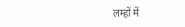लम्हों में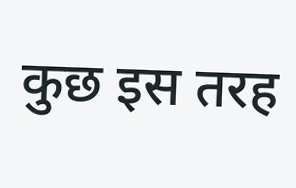कुछ इस तरह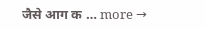जैसे आग क … more →